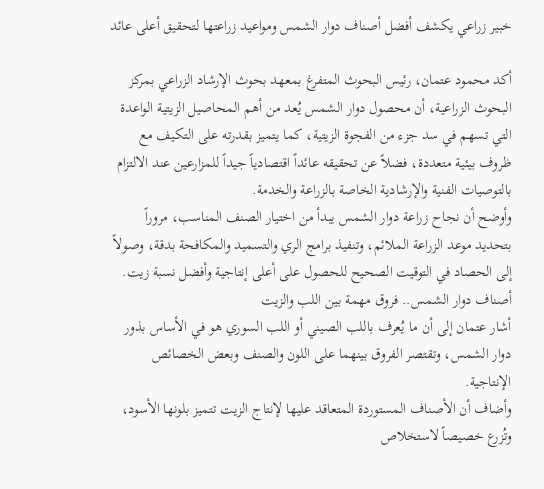خبير زراعي يكشف أفضل أصناف دوار الشمس ومواعيد زراعتها لتحقيق أعلى عائد

أكد محمود عتمان، رئيس البحوث المتفرغ بمعهد بحوث الإرشاد الزراعي بمركز البحوث الزراعية، أن محصول دوار الشمس يُعد من أهم المحاصيل الزيتية الواعدة التي تسهم في سد جزء من الفجوة الزيتية، كما يتميز بقدرته على التكيف مع ظروف بيئية متعددة، فضلاً عن تحقيقه عائداً اقتصادياً جيداً للمزارعين عند الالتزام بالتوصيات الفنية والإرشادية الخاصة بالزراعة والخدمة.
وأوضح أن نجاح زراعة دوار الشمس يبدأ من اختيار الصنف المناسب، مروراً بتحديد موعد الزراعة الملائم، وتنفيذ برامج الري والتسميد والمكافحة بدقة، وصولاً إلى الحصاد في التوقيت الصحيح للحصول على أعلى إنتاجية وأفضل نسبة زيت.
أصناف دوار الشمس.. فروق مهمة بين اللب والزيت
أشار عتمان إلى أن ما يُعرف باللب الصيني أو اللب السوري هو في الأساس بذور دوار الشمس، وتقتصر الفروق بينهما على اللون والصنف وبعض الخصائص الإنتاجية.
وأضاف أن الأصناف المستوردة المتعاقد عليها لإنتاج الزيت تتميز بلونها الأسود، وتُزرع خصيصاً لاستخلاص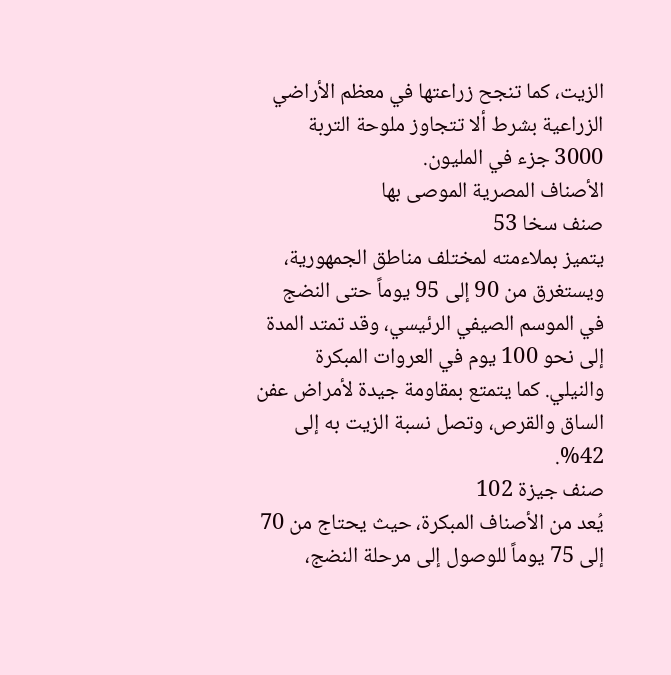الزيت، كما تنجح زراعتها في معظم الأراضي الزراعية بشرط ألا تتجاوز ملوحة التربة 3000 جزء في المليون.
الأصناف المصرية الموصى بها
صنف سخا 53
يتميز بملاءمته لمختلف مناطق الجمهورية، ويستغرق من 90 إلى 95 يوماً حتى النضج في الموسم الصيفي الرئيسي، وقد تمتد المدة إلى نحو 100 يوم في العروات المبكرة والنيلي. كما يتمتع بمقاومة جيدة لأمراض عفن الساق والقرص، وتصل نسبة الزيت به إلى 42%.
صنف جيزة 102
يُعد من الأصناف المبكرة، حيث يحتاج من 70 إلى 75 يوماً للوصول إلى مرحلة النضج،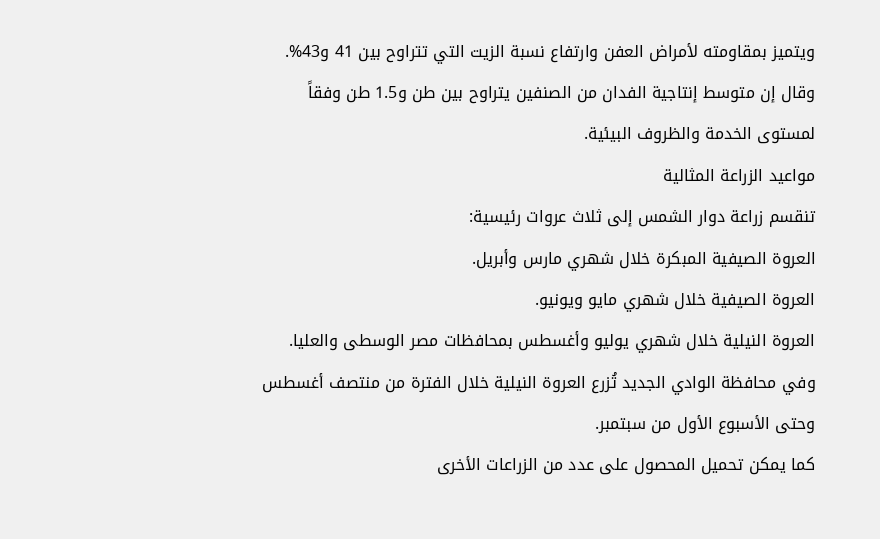ويتميز بمقاومته لأمراض العفن وارتفاع نسبة الزيت التي تتراوح بين 41 و43%.
وقال إن متوسط إنتاجية الفدان من الصنفين يتراوح بين طن و1.5 طن وفقاً لمستوى الخدمة والظروف البيئية.
مواعيد الزراعة المثالية
تنقسم زراعة دوار الشمس إلى ثلاث عروات رئيسية:
العروة الصيفية المبكرة خلال شهري مارس وأبريل.
العروة الصيفية خلال شهري مايو ويونيو.
العروة النيلية خلال شهري يوليو وأغسطس بمحافظات مصر الوسطى والعليا.
وفي محافظة الوادي الجديد تُزرع العروة النيلية خلال الفترة من منتصف أغسطس وحتى الأسبوع الأول من سبتمبر.
كما يمكن تحميل المحصول على عدد من الزراعات الأخرى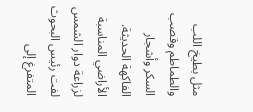مثل بطيخ اللب والطماطم وقصب السكر وأشجار الفاكهة الحديثة.
الأراضي المناسبة لزراعة دوار الشمس
لفت رئيس البحوث المتفرغ إلى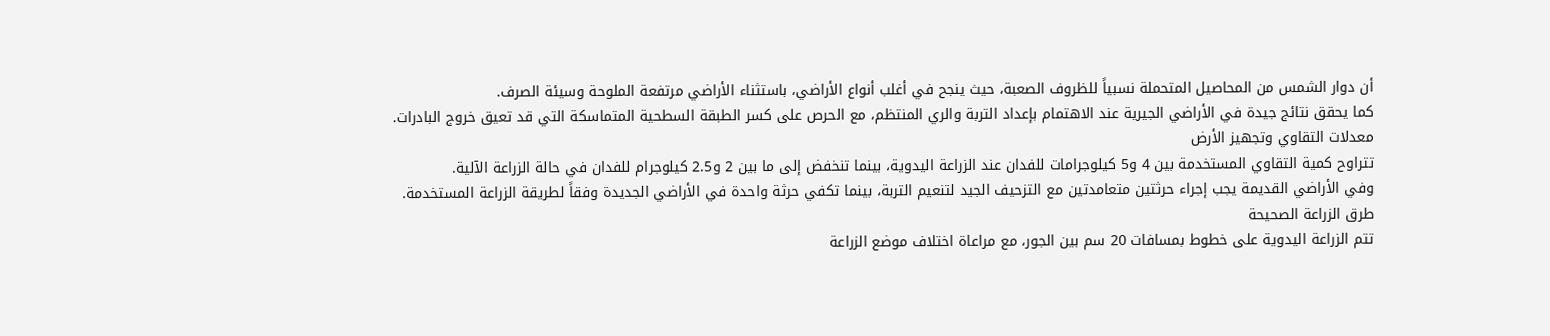أن دوار الشمس من المحاصيل المتحملة نسبياً للظروف الصعبة، حيث ينجح في أغلب أنواع الأراضي، باستثناء الأراضي مرتفعة الملوحة وسيئة الصرف.
كما يحقق نتائج جيدة في الأراضي الجيرية عند الاهتمام بإعداد التربة والري المنتظم، مع الحرص على كسر الطبقة السطحية المتماسكة التي قد تعيق خروج البادرات.
معدلات التقاوي وتجهيز الأرض
تتراوح كمية التقاوي المستخدمة بين 4 و5 كيلوجرامات للفدان عند الزراعة اليدوية، بينما تنخفض إلى ما بين 2 و2.5 كيلوجرام للفدان في حالة الزراعة الآلية.
وفي الأراضي القديمة يجب إجراء حرثتين متعامدتين مع التزحيف الجيد لتنعيم التربة، بينما تكفي حرثة واحدة في الأراضي الجديدة وفقاً لطريقة الزراعة المستخدمة.
طرق الزراعة الصحيحة
تتم الزراعة اليدوية على خطوط بمسافات 20 سم بين الجور، مع مراعاة اختلاف موضع الزراعة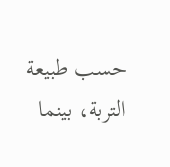حسب طبيعة التربة، بينما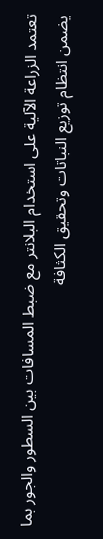تعتمد الزراعة الآلية على استخدام البلانتر مع ضبط المسافات بين السطور والجور بما يضمن انتظام توزيع النباتات وتحقيق الكثافة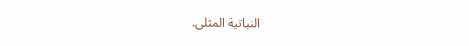النباتية المثلى.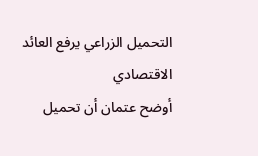التحميل الزراعي يرفع العائد الاقتصادي
أوضح عتمان أن تحميل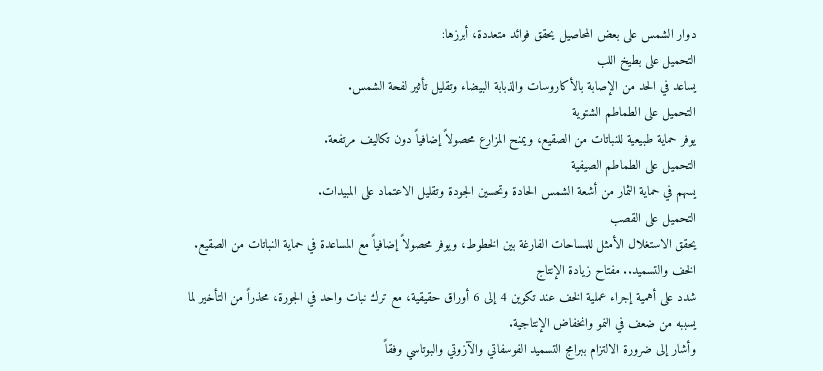دوار الشمس على بعض المحاصيل يحقق فوائد متعددة، أبرزها:
التحميل على بطيخ اللب
يساعد في الحد من الإصابة بالأكاروسات والذبابة البيضاء وتقليل تأثير لفحة الشمس.
التحميل على الطماطم الشتوية
يوفر حماية طبيعية للنباتات من الصقيع، ويمنح المزارع محصولاً إضافياً دون تكاليف مرتفعة.
التحميل على الطماطم الصيفية
يسهم في حماية الثمار من أشعة الشمس الحادة وتحسين الجودة وتقليل الاعتماد على المبيدات.
التحميل على القصب
يحقق الاستغلال الأمثل للمساحات الفارغة بين الخطوط، ويوفر محصولاً إضافياً مع المساعدة في حماية النباتات من الصقيع.
الخف والتسميد.. مفتاح زيادة الإنتاج
شدد على أهمية إجراء عملية الخف عند تكوين 4 إلى 6 أوراق حقيقية، مع ترك نبات واحد في الجورة، محذراً من التأخير لما يسببه من ضعف في النمو وانخفاض الإنتاجية.
وأشار إلى ضرورة الالتزام ببرامج التسميد الفوسفاتي والآزوتي والبوتاسي وفقاً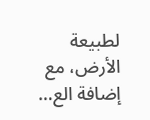لطبيعة الأرض، مع إضافة الع…